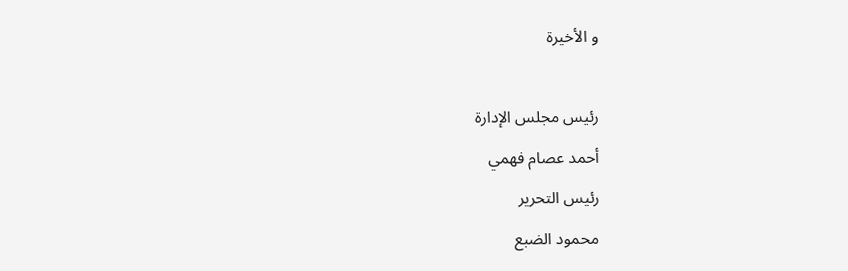و الأخيرة

رئيس مجلس الإدارة
أحمد عصام فهمي
رئيس التحرير
محمود الضبع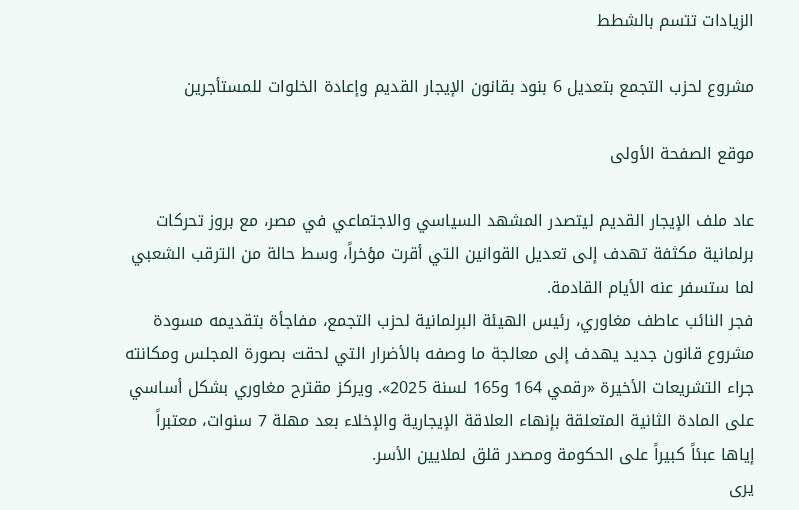الزيادات تتسم بالشطط

مشروع لحزب التجمع بتعديل 6 بنود بقانون الإيجار القديم وإعادة الخلوات للمستأجرين

موقع الصفحة الأولى

عاد ملف الإيجار القديم ليتصدر المشهد السياسي والاجتماعي في مصر، مع بروز تحركات برلمانية مكثفة تهدف إلى تعديل القوانين التي أقرت مؤخراً، وسط حالة من الترقب الشعبي لما ستسفر عنه الأيام القادمة.
فجر النائب عاطف مغاوري، رئيس الهيئة البرلمانية لحزب التجمع، مفاجأة بتقديمه مسودة مشروع قانون جديد يهدف إلى معالجة ما وصفه بالأضرار التي لحقت بصورة المجلس ومكانته جراء التشريعات الأخيرة «رقمي 164 و165 لسنة 2025». ويركز مقترح مغاوري بشكل أساسي على المادة الثانية المتعلقة بإنهاء العلاقة الإيجارية والإخلاء بعد مهلة 7 سنوات، معتبراً إياها عبئاً كبيراً على الحكومة ومصدر قلق لملايين الأسر.
يرى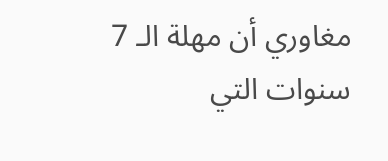مغاوري أن مهلة الـ 7 سنوات التي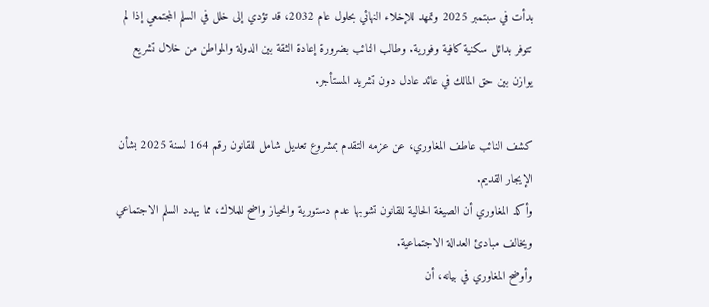بدأت في سبتمبر 2025 وتمهد للإخلاء النهائي بحلول عام 2032، قد تؤدي إلى خلل في السلم المجتمعي إذا لم تتوفر بدائل سكنية كافية وفورية. وطالب النائب بضرورة إعادة الثقة بين الدولة والمواطن من خلال تشريع يوازن بين حق المالك في عائد عادل دون تشريد المستأجر.

كشف النائب عاطف المغاوري، عن عزمه التقدم بمشروع تعديل شامل للقانون رقم 164 لسنة 2025 بشأن الإيجار القديم.
وأكد المغاوري أن الصيغة الحالية للقانون تشوبها عدم دستورية وانحياز واضح للملاك، مما يهدد السلم الاجتماعي ويخالف مبادئ العدالة الاجتماعية.
وأوضح المغاوري في بيانه، أن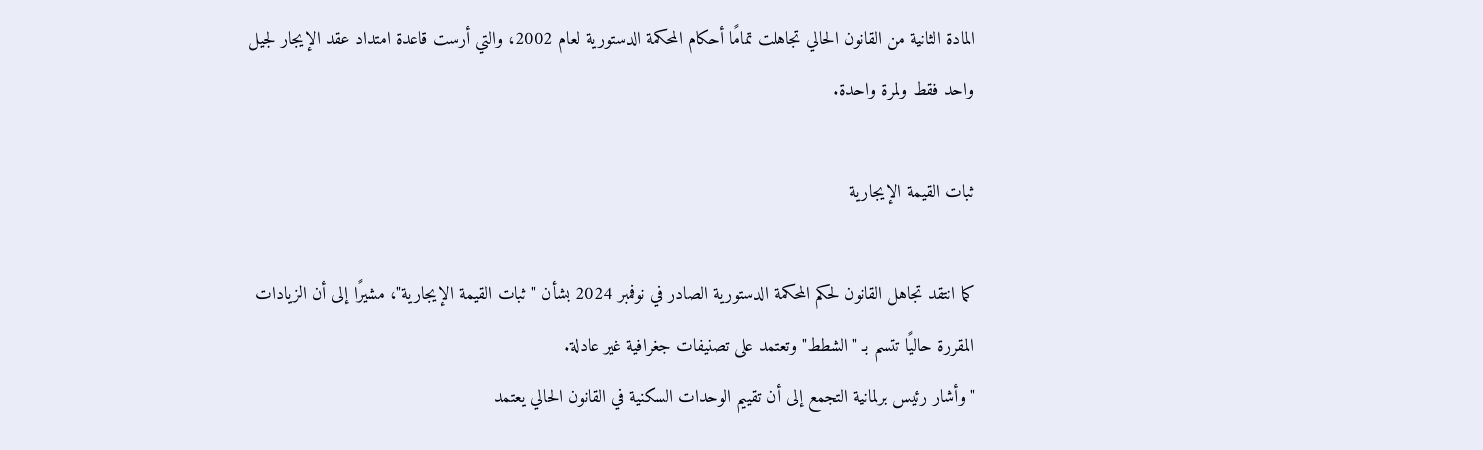المادة الثانية من القانون الحالي تجاهلت تمامًا أحكام المحكمة الدستورية لعام 2002، والتي أرست قاعدة امتداد عقد الإيجار لجيل واحد فقط ولمرة واحدة.

ثبات القيمة الإيجارية

كما انتقد تجاهل القانون لحكم المحكمة الدستورية الصادر في نوفمبر 2024 بشأن "ثبات القيمة الإيجارية"، مشيرًا إلى أن الزيادات المقررة حاليًا تتسم بـ "الشطط" وتعتمد على تصنيفات جغرافية غير عادلة.
"وأشار رئيس برلمانية التجمع إلى أن تقييم الوحدات السكنية في القانون الحالي يعتمد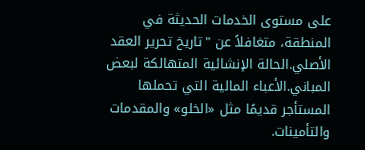على مستوى الخدمات الحديثة في المنطقة، متغافلاً عن "تاريخ تحرير العقد الأصلي.الحالة الإنشائية المتهالكة لبعض المباني.الأعباء المالية التي تحملها المستأجر قديمًا مثل «الخلو» والمقدمات والتأمينات.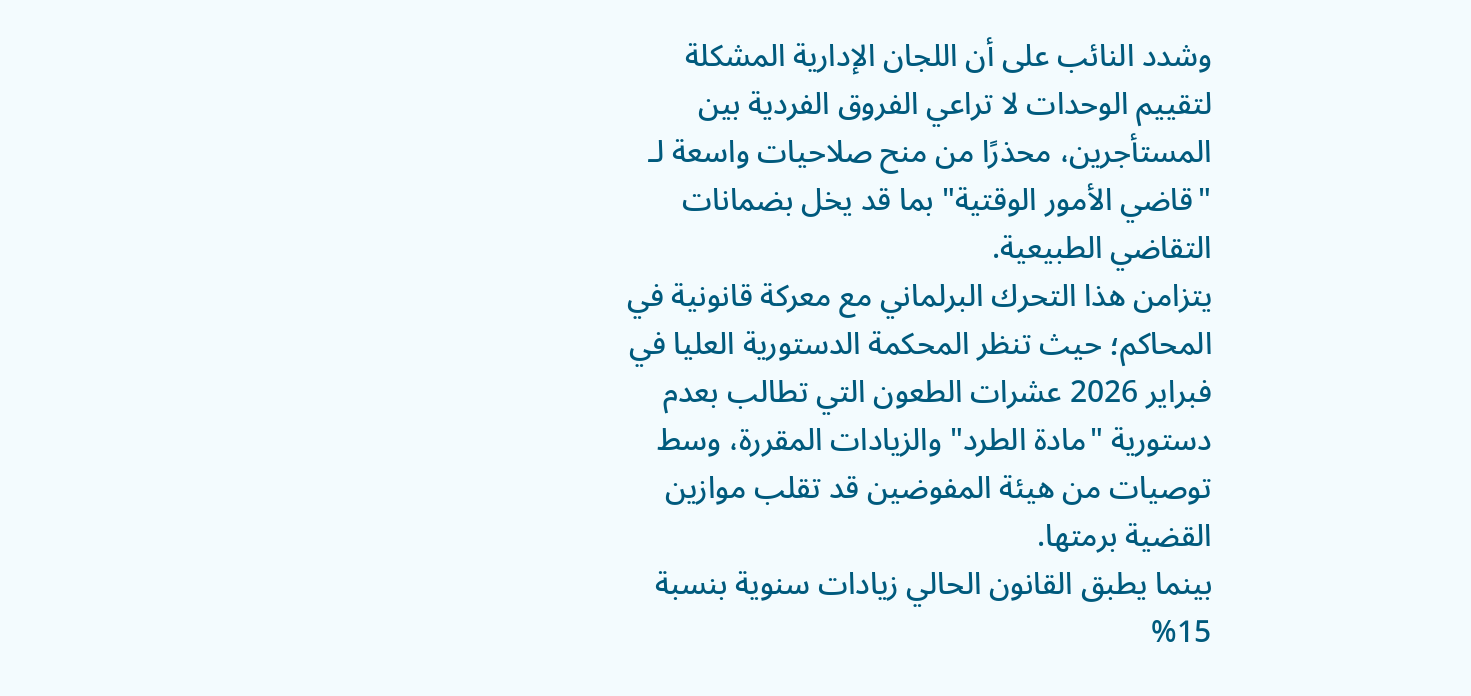وشدد النائب على أن اللجان الإدارية المشكلة لتقييم الوحدات لا تراعي الفروق الفردية بين المستأجرين، محذرًا من منح صلاحيات واسعة لـ "قاضي الأمور الوقتية" بما قد يخل بضمانات التقاضي الطبيعية.
يتزامن هذا التحرك البرلماني مع معركة قانونية في المحاكم؛ حيث تنظر المحكمة الدستورية العليا في فبراير 2026 عشرات الطعون التي تطالب بعدم دستورية "مادة الطرد" والزيادات المقررة، وسط توصيات من هيئة المفوضين قد تقلب موازين القضية برمتها.
بينما يطبق القانون الحالي زيادات سنوية بنسبة 15%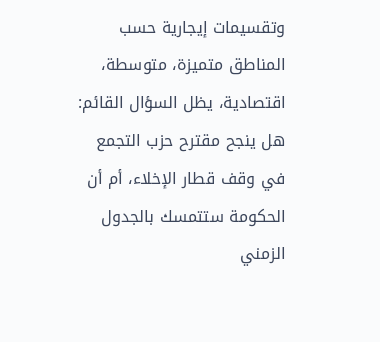وتقسيمات إيجارية حسب المناطق متميزة، متوسطة، اقتصادية، يظل السؤال القائم: هل ينجح مقترح حزب التجمع في وقف قطار الإخلاء، أم أن الحكومة ستتمسك بالجدول الزمني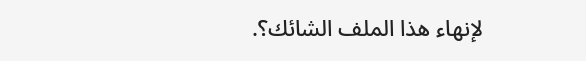لإنهاء هذا الملف الشائك؟.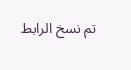تم نسخ الرابط